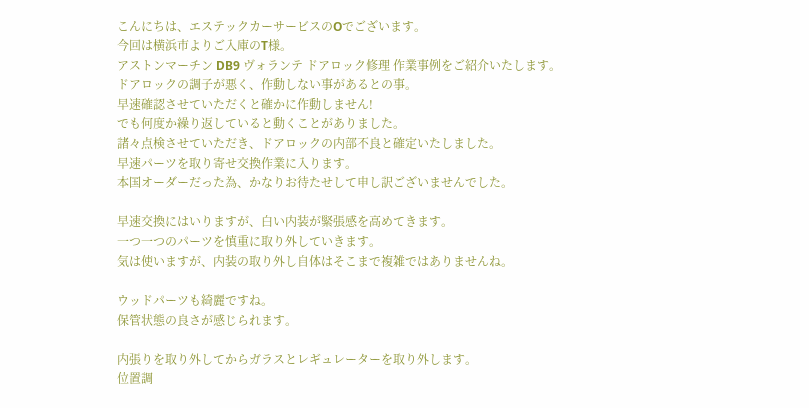こんにちは、エステックカーサービスのOでございます。
今回は横浜市よりご入庫のT様。
アストンマーチン DB9 ヴォランテ ドアロック修理 作業事例をご紹介いたします。
ドアロックの調子が悪く、作動しない事があるとの事。
早速確認させていただくと確かに作動しません!
でも何度か繰り返していると動くことがありました。
諸々点検させていただき、ドアロックの内部不良と確定いたしました。
早速パーツを取り寄せ交換作業に入ります。
本国オーダーだった為、かなりお待たせして申し訳ございませんでした。

早速交換にはいりますが、白い内装が緊張感を高めてきます。
一つ一つのパーツを慎重に取り外していきます。
気は使いますが、内装の取り外し自体はそこまで複雑ではありませんね。

ウッドパーツも綺麗ですね。
保管状態の良さが感じられます。

内張りを取り外してからガラスとレギュレーターを取り外します。
位置調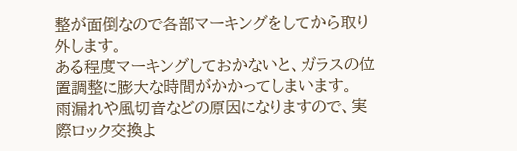整が面倒なので各部マーキングをしてから取り外します。
ある程度マーキングしておかないと、ガラスの位置調整に膨大な時間がかかってしまいます。
雨漏れや風切音などの原因になりますので、実際ロック交換よ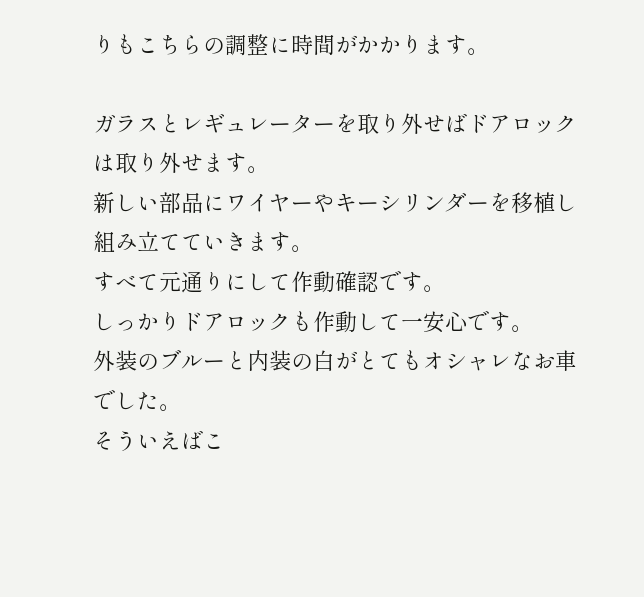りもこちらの調整に時間がかかります。

ガラスとレギュレーターを取り外せばドアロックは取り外せます。
新しい部品にワイヤーやキーシリンダーを移植し組み立てていきます。
すべて元通りにして作動確認です。
しっかりドアロックも作動して一安心です。
外装のブルーと内装の白がとてもオシャレなお車でした。
そういえばこ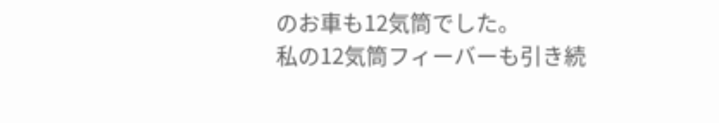のお車も12気筒でした。
私の12気筒フィーバーも引き続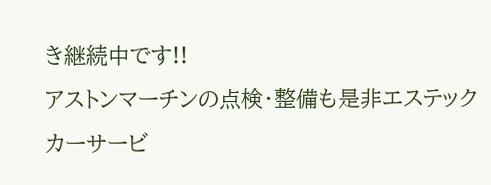き継続中です!!
アストンマーチンの点検・整備も是非エステックカーサービ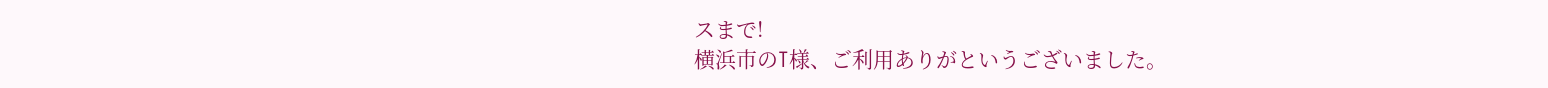スまで!
横浜市のT様、ご利用ありがというございました。